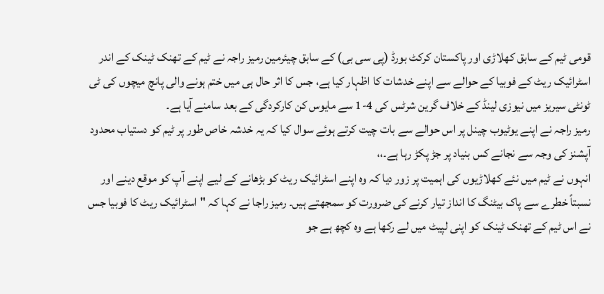قومی ٹیم کے سابق کھلاڑی اور پاکستان کرکٹ بورڈ (پی سی بی) کے سابق چیئرمین رمیز راجہ نے ٹیم کے تھنک ٹینک کے اندر اسٹرائیک ریٹ کے فوبیا کے حوالے سے اپنے خدشات کا اظہار کیا ہے، جس کا اثر حال ہی میں ختم ہونے والی پانچ میچوں کی ٹی ٹونٹی سیریز میں نیوزی لینڈ کے خلاف گرین شرٹس کی 4-1 سے مایوس کن کارکردگی کے بعد سامنے آیا ہے۔
رمیز راجہ نے اپنے یوٹیوب چینل پر اس حوالے سے بات چیت کرتے ہوئے سوال کیا کہ یہ خدشہ خاص طور پر ٹیم کو دستیاب محدود آپشنز کی وجہ سے نجانے کس بنیاد پر جڑ پکڑ رہا ہے۔،،
انہوں نے ٹیم میں نئے کھلاڑیوں کی اہمیت پر زور دیا کہ وہ اپنے اسٹرائیک ریٹ کو بڑھانے کے لیے اپنے آپ کو موقع دینے اور نسبتاً خطرے سے پاک بیٹنگ کا انداز تیار کرنے کی ضرورت کو سمجھتے ہیں۔ رمیز راجا نے کہا کہ "اسٹرائیک ریٹ کا فوبیا جس نے اس ٹیم کے تھنک ٹینک کو اپنی لپیٹ میں لے رکھا ہے وہ کچھ ہے جو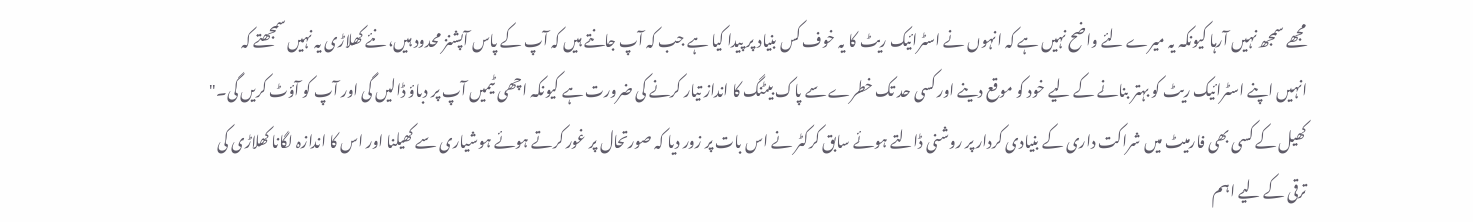مجھے سمجھ نہیں آرہا کیونکہ یہ میرے لئے واضح نہیں ہے کہ انہوں نے اسٹرائیک ریٹ کا یہ خوف کس بنیاد پر پیدا کیا ہے جب کہ آپ جانتے ہیں کہ آپ کے پاس آپشنز محدود ہیں، نئے کھلاڑی یہ نہیں سمجھتے کہ انہیں اپنے اسٹرائیک ریٹ کو بہتر بنانے کے لیے خود کو موقع دینے اور کسی حد تک خطرے سے پاک بیٹنگ کا انداز تیار کرنے کی ضرورت ہے کیونکہ اچھی ٹیمیں آپ پر دباؤ ڈالیں گی اور آپ کو آؤٹ کریں گی۔"
کھیل کے کسی بھی فارمیٹ میں شراکت داری کے بنیادی کردار پر روشنی ڈالتے ہوئے سابق کرکٹر نے اس بات پر زور دیا کہ صورتحال پر غور کرتے ہوئے ہوشیاری سے کھیلنا اور اس کا اندازہ لگانا کھلاڑی کی ترقی کے لیے اہم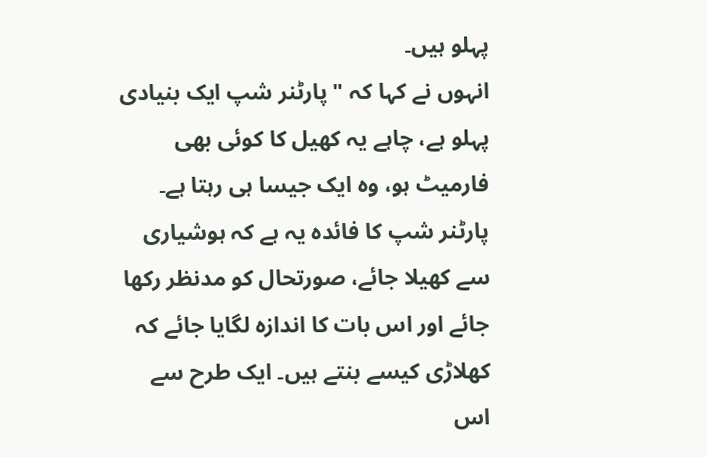پہلو ہیں۔
انہوں نے کہا کہ "پارٹنر شپ ایک بنیادی پہلو ہے، چاہے یہ کھیل کا کوئی بھی فارمیٹ ہو، وہ ایک جیسا ہی رہتا ہے۔ پارٹنر شپ کا فائدہ یہ ہے کہ ہوشیاری سے کھیلا جائے، صورتحال کو مدنظر رکھا جائے اور اس بات کا اندازہ لگایا جائے کہ کھلاڑی کیسے بنتے ہیں۔ ایک طرح سے اس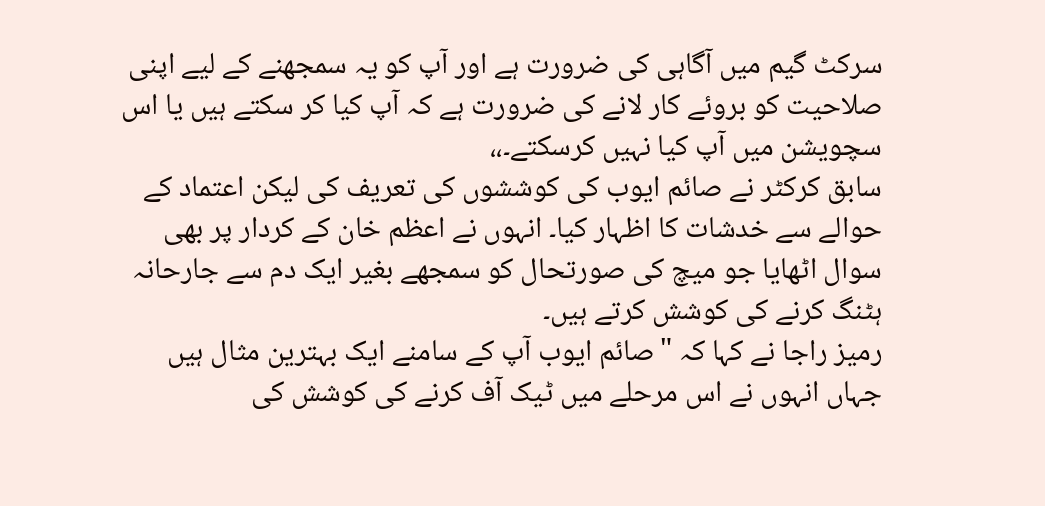سرکٹ گیم میں آگاہی کی ضرورت ہے اور آپ کو یہ سمجھنے کے لیے اپنی صلاحیت کو بروئے کار لانے کی ضرورت ہے کہ آپ کیا کر سکتے ہیں یا اس سچویشن میں آپ کیا نہیں کرسکتے۔،،
سابق کرکٹر نے صائم ایوب کی کوششوں کی تعریف کی لیکن اعتماد کے حوالے سے خدشات کا اظہار کیا۔ انہوں نے اعظم خان کے کردار پر بھی سوال اٹھایا جو میچ کی صورتحال کو سمجھے بغیر ایک دم سے جارحانہ ہٹنگ کرنے کی کوشش کرتے ہیں۔
رمیز راجا نے کہا کہ "صائم ایوب آپ کے سامنے ایک بہترین مثال ہیں جہاں انہوں نے اس مرحلے میں ٹیک آف کرنے کی کوشش کی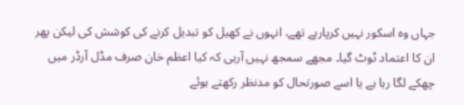جہاں وہ اسکور نہیں کرپارہے تھے، انہوں نے کھیل کو تبدیل کرنے کی کوشش کی لیکن پھر ان کا اعتماد ٹوٹ گیا۔ مجھے سمجھ نہیں آرہی کہ کیا اعظم خان صرف مڈل آرڈر میں چھکے لگا رہا ہے یا اسے صورتحال کو مدنظر رکھتے ہوئے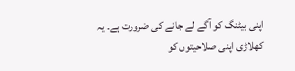اپنی بیٹنگ کو آگے لے جانے کی ضرورت ہے۔ یہ کھلاڑی اپنی صلاحیتوں کو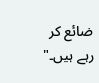ضائع کر رہے ہیں۔"